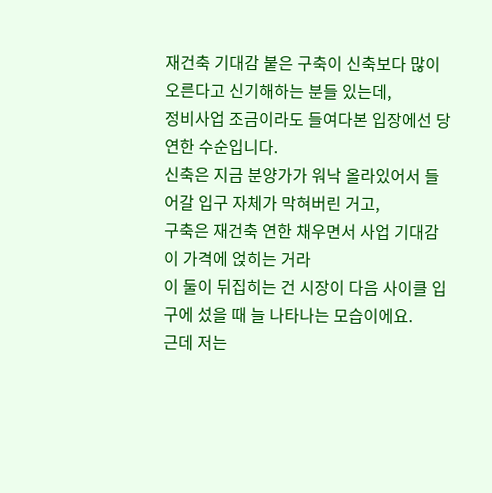재건축 기대감 붙은 구축이 신축보다 많이 오른다고 신기해하는 분들 있는데,
정비사업 조금이라도 들여다본 입장에선 당연한 수순입니다.
신축은 지금 분양가가 워낙 올라있어서 들어갈 입구 자체가 막혀버린 거고,
구축은 재건축 연한 채우면서 사업 기대감이 가격에 얹히는 거라
이 둘이 뒤집히는 건 시장이 다음 사이클 입구에 섰을 때 늘 나타나는 모습이에요.
근데 저는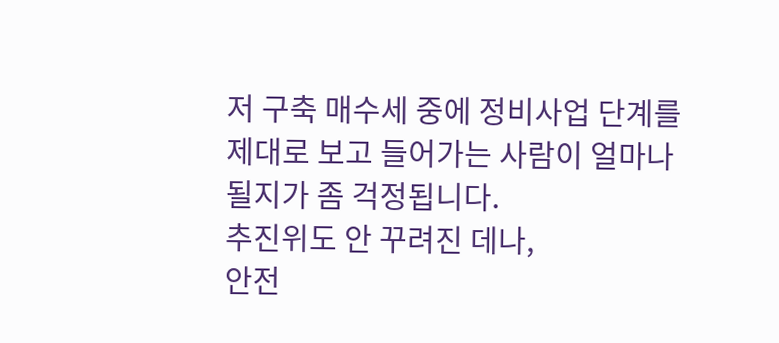저 구축 매수세 중에 정비사업 단계를 제대로 보고 들어가는 사람이 얼마나 될지가 좀 걱정됩니다.
추진위도 안 꾸려진 데나,
안전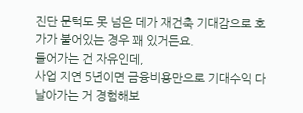진단 문턱도 못 넘은 데가 재건축 기대감으로 호가가 붙어있는 경우 꽤 있거든요.
들어가는 건 자유인데,
사업 지연 5년이면 금융비용만으로 기대수익 다 날아가는 거 경험해보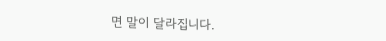면 말이 달라집니다.